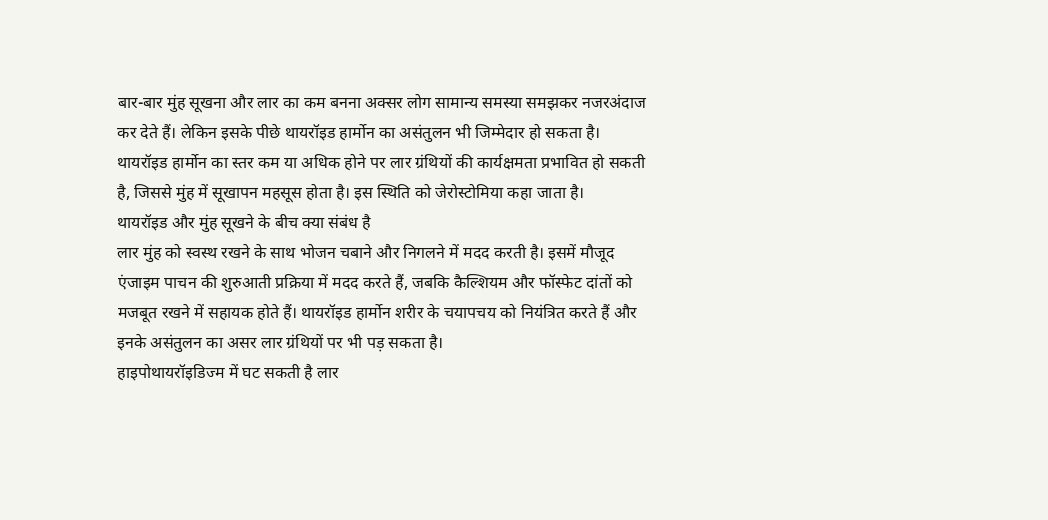बार-बार मुंह सूखना और लार का कम बनना अक्सर लोग सामान्य समस्या समझकर नजरअंदाज कर देते हैं। लेकिन इसके पीछे थायरॉइड हार्मोन का असंतुलन भी जिम्मेदार हो सकता है। थायरॉइड हार्मोन का स्तर कम या अधिक होने पर लार ग्रंथियों की कार्यक्षमता प्रभावित हो सकती है, जिससे मुंह में सूखापन महसूस होता है। इस स्थिति को जेरोस्टोमिया कहा जाता है।
थायरॉइड और मुंह सूखने के बीच क्या संबंध है
लार मुंह को स्वस्थ रखने के साथ भोजन चबाने और निगलने में मदद करती है। इसमें मौजूद एंजाइम पाचन की शुरुआती प्रक्रिया में मदद करते हैं, जबकि कैल्शियम और फॉस्फेट दांतों को मजबूत रखने में सहायक होते हैं। थायरॉइड हार्मोन शरीर के चयापचय को नियंत्रित करते हैं और इनके असंतुलन का असर लार ग्रंथियों पर भी पड़ सकता है।
हाइपोथायरॉइडिज्म में घट सकती है लार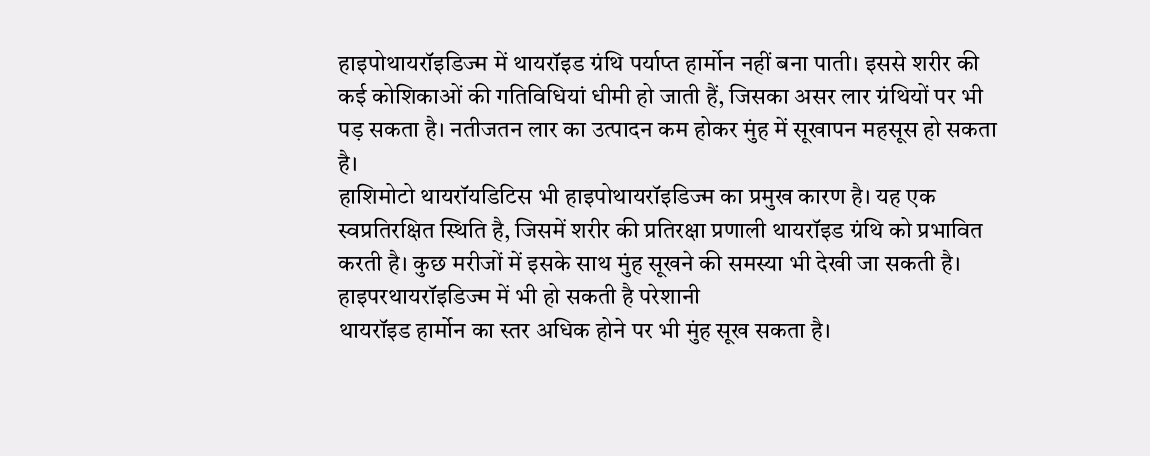हाइपोथायरॉइडिज्म में थायरॉइड ग्रंथि पर्याप्त हार्मोन नहीं बना पाती। इससे शरीर की कई कोशिकाओं की गतिविधियां धीमी हो जाती हैं, जिसका असर लार ग्रंथियों पर भी पड़ सकता है। नतीजतन लार का उत्पादन कम होकर मुंह में सूखापन महसूस हो सकता है।
हाशिमोटो थायरॉयडिटिस भी हाइपोथायरॉइडिज्म का प्रमुख कारण है। यह एक स्वप्रतिरक्षित स्थिति है, जिसमें शरीर की प्रतिरक्षा प्रणाली थायरॉइड ग्रंथि को प्रभावित करती है। कुछ मरीजों में इसके साथ मुंह सूखने की समस्या भी देखी जा सकती है।
हाइपरथायरॉइडिज्म में भी हो सकती है परेशानी
थायरॉइड हार्मोन का स्तर अधिक होने पर भी मुंह सूख सकता है।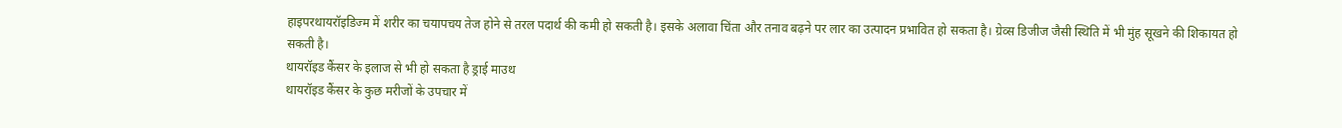हाइपरथायरॉइडिज्म में शरीर का चयापचय तेज होने से तरल पदार्थ की कमी हो सकती है। इसके अलावा चिंता और तनाव बढ़ने पर लार का उत्पादन प्रभावित हो सकता है। ग्रेव्स डिजीज जैसी स्थिति में भी मुंह सूखने की शिकायत हो सकती है।
थायरॉइड कैंसर के इलाज से भी हो सकता है ड्राई माउथ
थायरॉइड कैंसर के कुछ मरीजों के उपचार में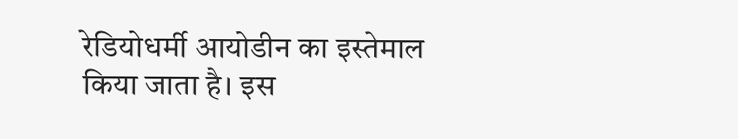रेडियोधर्मी आयोडीन का इस्तेमाल किया जाता है। इस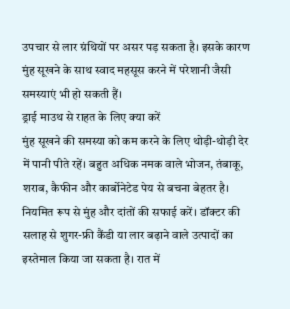उपचार से लार ग्रंथियों पर असर पड़ सकता है। इसके कारण मुंह सूखने के साथ स्वाद महसूस करने में परेशानी जैसी समस्याएं भी हो सकती हैं।
ड्राई माउथ से राहत के लिए क्या करें
मुंह सूखने की समस्या को कम करने के लिए थोड़ी-थोड़ी देर में पानी पीते रहें। बहुत अधिक नमक वाले भोजन, तंबाकू, शराब, कैफीन और कार्बोनेटेड पेय से बचना बेहतर है। नियमित रूप से मुंह और दांतों की सफाई करें। डॉक्टर की सलाह से शुगर-फ्री कैंडी या लार बढ़ाने वाले उत्पादों का इस्तेमाल किया जा सकता है। रात में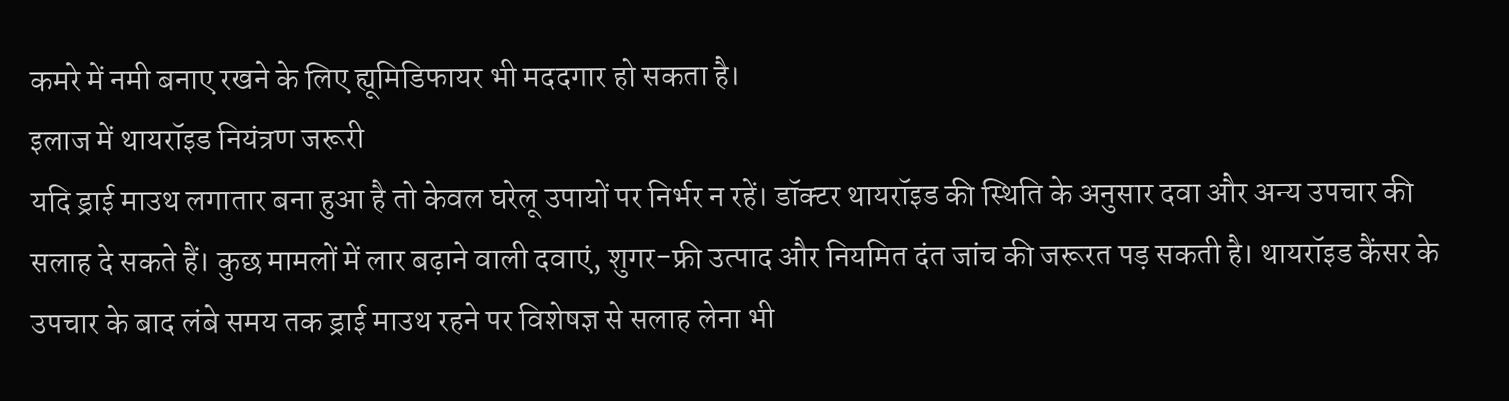कमरे में नमी बनाए रखने के लिए ह्यूमिडिफायर भी मददगार हो सकता है।
इलाज में थायरॉइड नियंत्रण जरूरी
यदि ड्राई माउथ लगातार बना हुआ है तो केवल घरेलू उपायों पर निर्भर न रहें। डॉक्टर थायरॉइड की स्थिति के अनुसार दवा और अन्य उपचार की सलाह दे सकते हैं। कुछ मामलों में लार बढ़ाने वाली दवाएं, शुगर-फ्री उत्पाद और नियमित दंत जांच की जरूरत पड़ सकती है। थायरॉइड कैंसर के उपचार के बाद लंबे समय तक ड्राई माउथ रहने पर विशेषज्ञ से सलाह लेना भी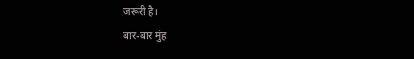जरूरी है।
बार-बार मुंह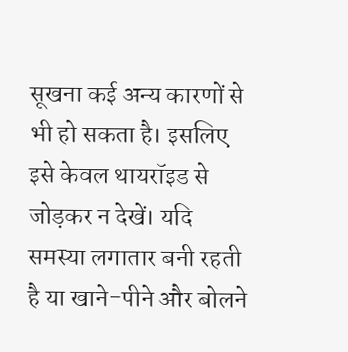सूखना कई अन्य कारणों से भी हो सकता है। इसलिए इसे केवल थायरॉइड से जोड़कर न देखें। यदि समस्या लगातार बनी रहती है या खाने-पीने और बोलने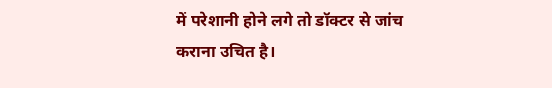में परेशानी होने लगे तो डॉक्टर से जांच कराना उचित है।